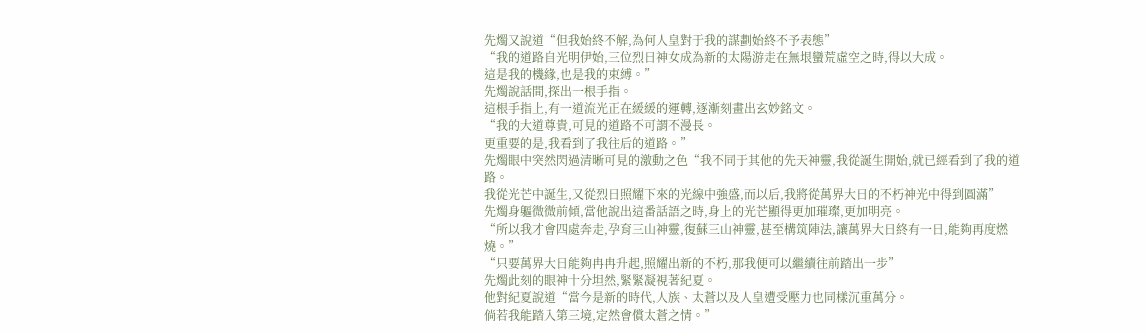先燭又說道“但我始終不解,為何人皇對于我的謀劃始終不予表態”
“我的道路自光明伊始,三位烈日神女成為新的太陽游走在無垠蠻荒虛空之時,得以大成。
這是我的機緣,也是我的束縛。”
先燭說話間,探出一根手指。
這根手指上,有一道流光正在緩緩的運轉,逐漸刻畫出玄妙銘文。
“我的大道尊貴,可見的道路不可謂不漫長。
更重要的是,我看到了我往后的道路。”
先燭眼中突然閃過清晰可見的激動之色“我不同于其他的先天神靈,我從誕生開始,就已經看到了我的道路。
我從光芒中誕生,又從烈日照耀下來的光線中強盛,而以后,我將從萬界大日的不朽神光中得到圓滿”
先燭身軀微微前傾,當他說出這番話語之時,身上的光芒顯得更加璀璨,更加明亮。
“所以我才會四處奔走,孕育三山神靈,復蘇三山神靈,甚至構筑陣法,讓萬界大日終有一日,能夠再度燃燒。”
“只要萬界大日能夠冉冉升起,照耀出新的不朽,那我便可以繼續往前踏出一步”
先燭此刻的眼神十分坦然,緊緊凝視著紀夏。
他對紀夏說道“當今是新的時代,人族、太蒼以及人皇遭受壓力也同樣沉重萬分。
倘若我能踏入第三境,定然會償太蒼之情。”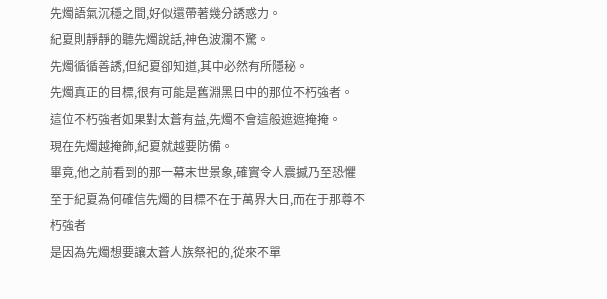先燭語氣沉穩之間,好似還帶著幾分誘惑力。
紀夏則靜靜的聽先燭說話,神色波瀾不驚。
先燭循循善誘,但紀夏卻知道,其中必然有所隱秘。
先燭真正的目標,很有可能是舊淵黑日中的那位不朽強者。
這位不朽強者如果對太蒼有益,先燭不會這般遮遮掩掩。
現在先燭越掩飾,紀夏就越要防備。
畢竟,他之前看到的那一幕末世景象,確實令人震撼乃至恐懼
至于紀夏為何確信先燭的目標不在于萬界大日,而在于那尊不朽強者
是因為先燭想要讓太蒼人族祭祀的,從來不單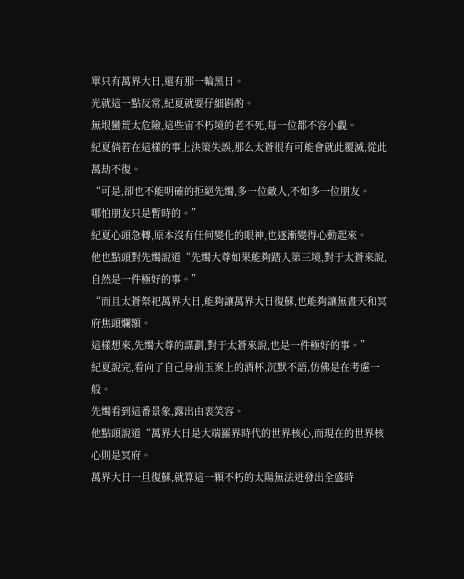單只有萬界大日,還有那一輪黑日。
光就這一點反常,紀夏就要仔細斟酌。
無垠蠻荒太危險,這些宙不朽境的老不死,每一位都不容小覷。
紀夏倘若在這樣的事上決策失誤,那么太蒼很有可能會就此覆滅,從此萬劫不復。
“可是,卻也不能明確的拒絕先燭,多一位敵人,不如多一位朋友。
哪怕朋友只是暫時的。”
紀夏心頭急轉,原本沒有任何變化的眼神,也逐漸變得心動起來。
他也點頭對先燭說道“先燭大尊如果能夠踏入第三境,對于太蒼來說,自然是一件極好的事。”
“而且太蒼祭祀萬界大日,能夠讓萬界大日復蘇,也能夠讓無晝天和冥府焦頭爛額。
這樣想來,先燭大尊的謀劃,對于太蒼來說,也是一件極好的事。”
紀夏說完,看向了自己身前玉案上的酒杯,沉默不語,仿佛是在考慮一般。
先燭看到這番景象,露出由衷笑容。
他點頭說道“萬界大日是大端羅界時代的世界核心,而現在的世界核心則是冥府。
萬界大日一旦復蘇,就算這一顆不朽的太陽無法迸發出全盛時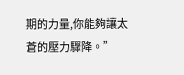期的力量,你能夠讓太蒼的壓力驟降。”